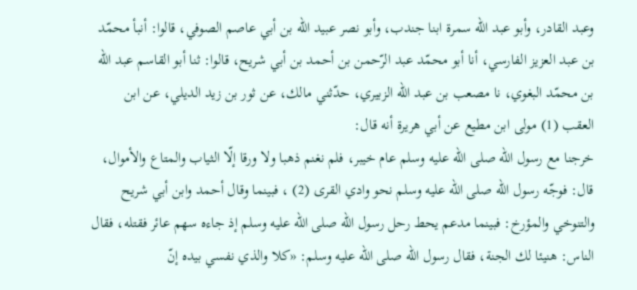وعبد القادر، وأبو عبد الله سمرة ابنا جندب، وأبو نصر عبيد الله بن أبي عاصم الصوفي، قالوا: أنبأ محمّد بن عبد العزيز الفارسي، أنا أبو محمّد عبد الرّحمن بن أحمد بن أبي شريح، قالوا: ثنا أبو القاسم عبد الله بن محمّد البغوي، نا مصعب بن عبد الله الزبيري، حدّثني مالك، عن ثور بن زيد الديلي، عن ابن العقب (1) مولى ابن مطيع عن أبي هريرة أنه قال:
خرجنا مع رسول الله صلى الله عليه وسلم عام خيبر، فلم نغنم ذهبا ولا ورقا إلّا الثياب والمتاع والأموال، قال: فوجّه رسول الله صلى الله عليه وسلم نحو وادي القرى (2) ، فبينما وقال أحمد وابن أبي شريح والتنوخي والمؤرخ: فبينما مدعم يحط رحل رسول الله صلى الله عليه وسلم إذ جاءه سهم عائر فقتله، فقال الناس: هنيئا لك الجنة، فقال رسول الله صلى الله عليه وسلم: «كلا والذي نفسي بيده إنّ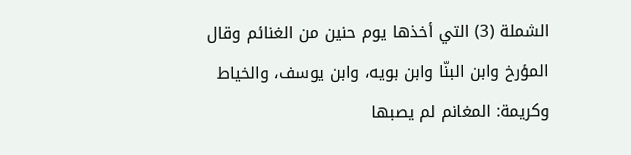الشملة (3) التي أخذها يوم حنين من الغنائم وقال المؤرخ وابن البنّا وابن بويه، وابن يوسف، والخياط وكريمة: المغانم لم يصبها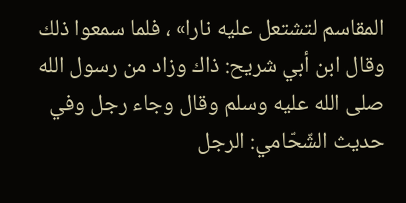المقاسم لتشتعل عليه نارا» ، فلما سمعوا ذلك وقال ابن أبي شريح: ذاك وزاد من رسول الله صلى الله عليه وسلم وقال وجاء رجل وفي حديث الشّحّامي: الرجل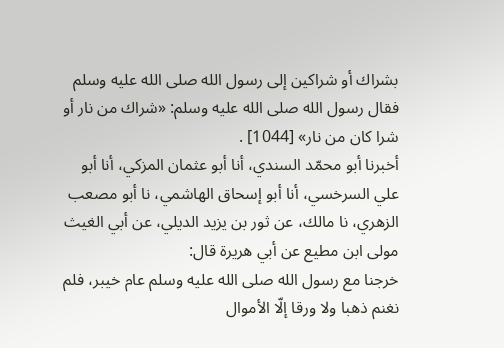بشراك أو شراكين إلى رسول الله صلى الله عليه وسلم فقال رسول الله صلى الله عليه وسلم: «شراك من نار أو شرا كان من نار» [1044] .
أخبرنا أبو محمّد السندي، أنا أبو عثمان المزكي، أنا أبو علي السرخسي، أنا أبو إسحاق الهاشمي، نا أبو مصعب الزهري، نا مالك، عن ثور بن يزيد الديلي، عن أبي الغيث مولى ابن مطيع عن أبي هريرة قال:
خرجنا مع رسول الله صلى الله عليه وسلم عام خيبر، فلم نغنم ذهبا ولا ورقا إلّا الأموال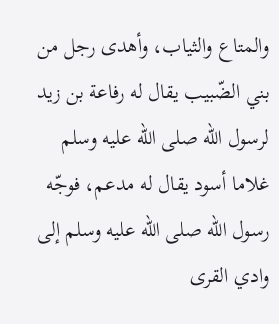والمتاع والثياب، وأهدى رجل من بني الضّبيب يقال له رفاعة بن زيد لرسول الله صلى الله عليه وسلم غلاما أسود يقال له مدعم، فوجّه رسول الله صلى الله عليه وسلم إلى وادي القرى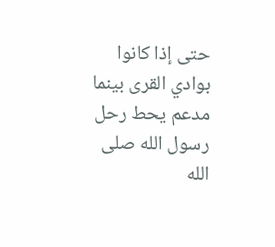حتى إذا كانوا بوادي القرى بينما مدعم يحط رحل رسول الله صلى الله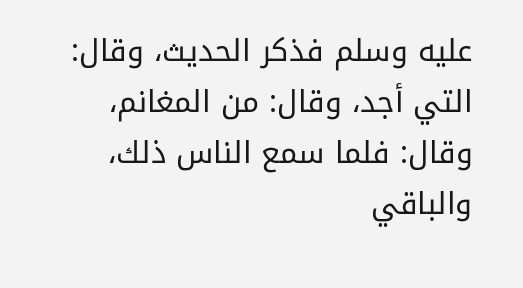عليه وسلم فذكر الحديث، وقال: التي أجد، وقال: من المغانم، وقال: فلما سمع الناس ذلك، والباقي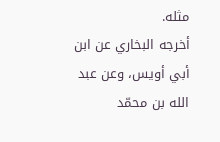مثله.
أخرجه البخاري عن ابن أبي أويس، وعن عبد الله بن محمّد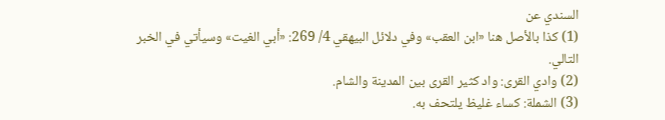السندي عن
(1) كذا بالأصل هنا «ابن العقب» وفي دلائل البيهقي 4/ 269: «أبي الغيت» وسيأتي في الخبر التالي.
(2) وادي القرى: واد كثير القرى بين المدينة والشام.
(3) الشملة: كساء غليظ يلتحف به.